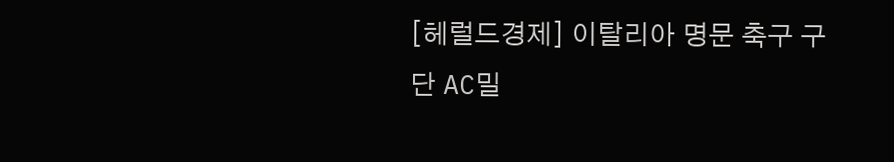[헤럴드경제] 이탈리아 명문 축구 구단 AC밀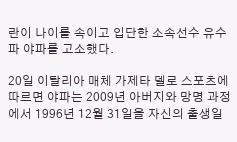란이 나이를 속이고 입단한 소속선수 유수파 야파를 고소했다.

20일 이탈리아 매체 가제타 델로 스포츠에 따르면 야파는 2009년 아버지와 망명 과정에서 1996년 12월 31일을 자신의 출생일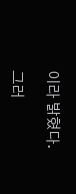이라 밝혔다.

그러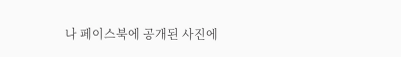나 페이스북에 공개된 사진에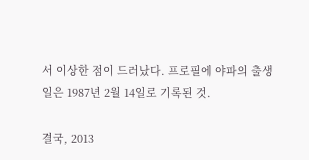서 이상한 점이 드러났다. 프로필에 야파의 출생일은 1987년 2월 14일로 기록된 것.

결국, 2013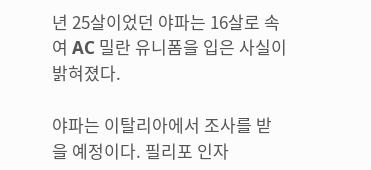년 25살이었던 야파는 16살로 속여 AC 밀란 유니폼을 입은 사실이 밝혀졌다.

야파는 이탈리아에서 조사를 받을 예정이다. 필리포 인자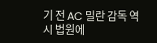기 전 AC 밀란 감독 역시 법원에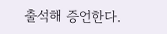출석해 증언한다.